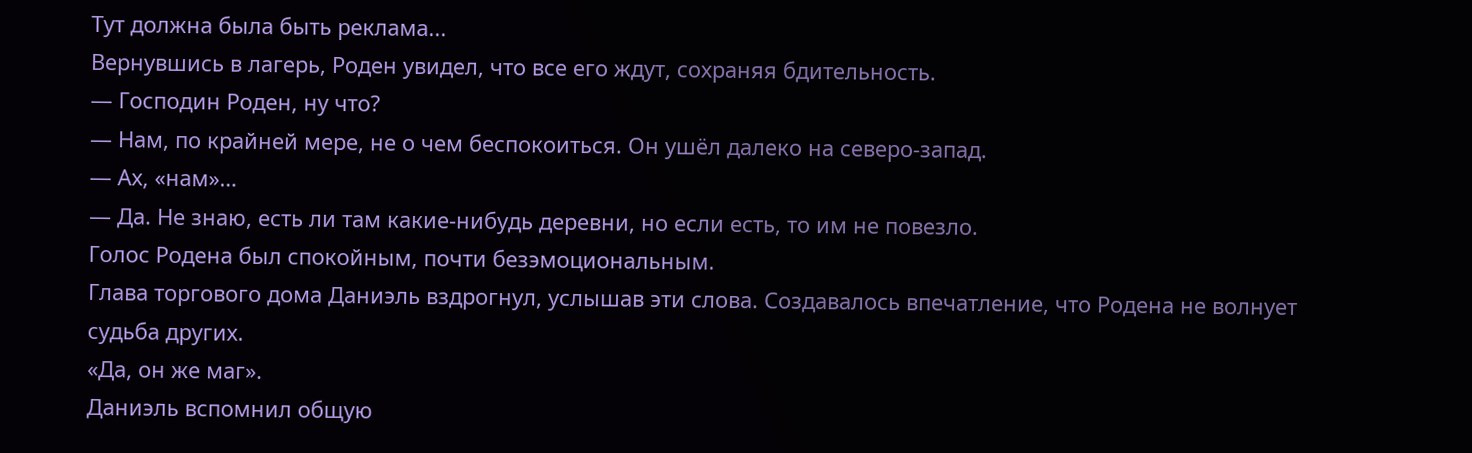Тут должна была быть реклама...
Вернувшись в лагерь, Роден увидел, что все его ждут, сохраняя бдительность.
— Господин Роден, ну что?
— Нам, по крайней мере, не о чем беспокоиться. Он ушёл далеко на северо-запад.
— Ах, «нам»…
— Да. Не знаю, есть ли там какие-нибудь деревни, но если есть, то им не повезло.
Голос Родена был спокойным, почти безэмоциональным.
Глава торгового дома Даниэль вздрогнул, услышав эти слова. Создавалось впечатление, что Родена не волнует судьба других.
«Да, он же маг».
Даниэль вспомнил общую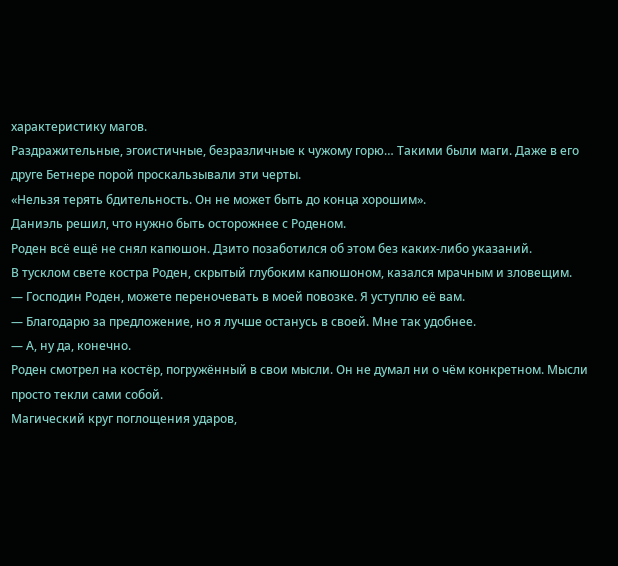характеристику магов.
Раздражительные, эгоистичные, безразличные к чужому горю… Такими были маги. Даже в его друге Бетнере порой проскальзывали эти черты.
«Нельзя терять бдительность. Он не может быть до конца хорошим».
Даниэль решил, что нужно быть осторожнее с Роденом.
Роден всё ещё не снял капюшон. Дзито позаботился об этом без каких-либо указаний.
В тусклом свете костра Роден, скрытый глубоким капюшоном, казался мрачным и зловещим.
— Господин Роден, можете переночевать в моей повозке. Я уступлю её вам.
— Благодарю за предложение, но я лучше останусь в своей. Мне так удобнее.
— А, ну да, конечно.
Роден смотрел на костёр, погружённый в свои мысли. Он не думал ни о чём конкретном. Мысли просто текли сами собой.
Магический круг поглощения ударов,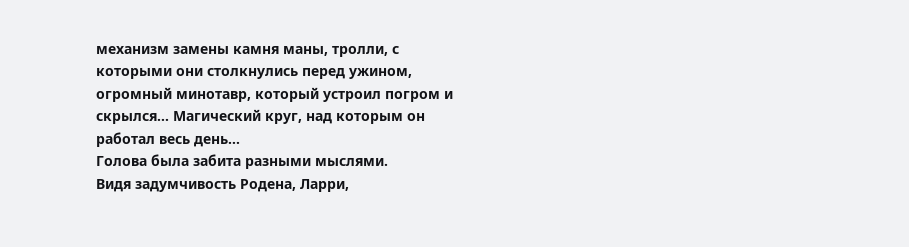механизм замены камня маны, тролли, с которыми они столкнулись перед ужином, огромный минотавр, который устроил погром и скрылся… Магический круг, над которым он работал весь день…
Голова была забита разными мыслями.
Видя задумчивость Родена, Ларри,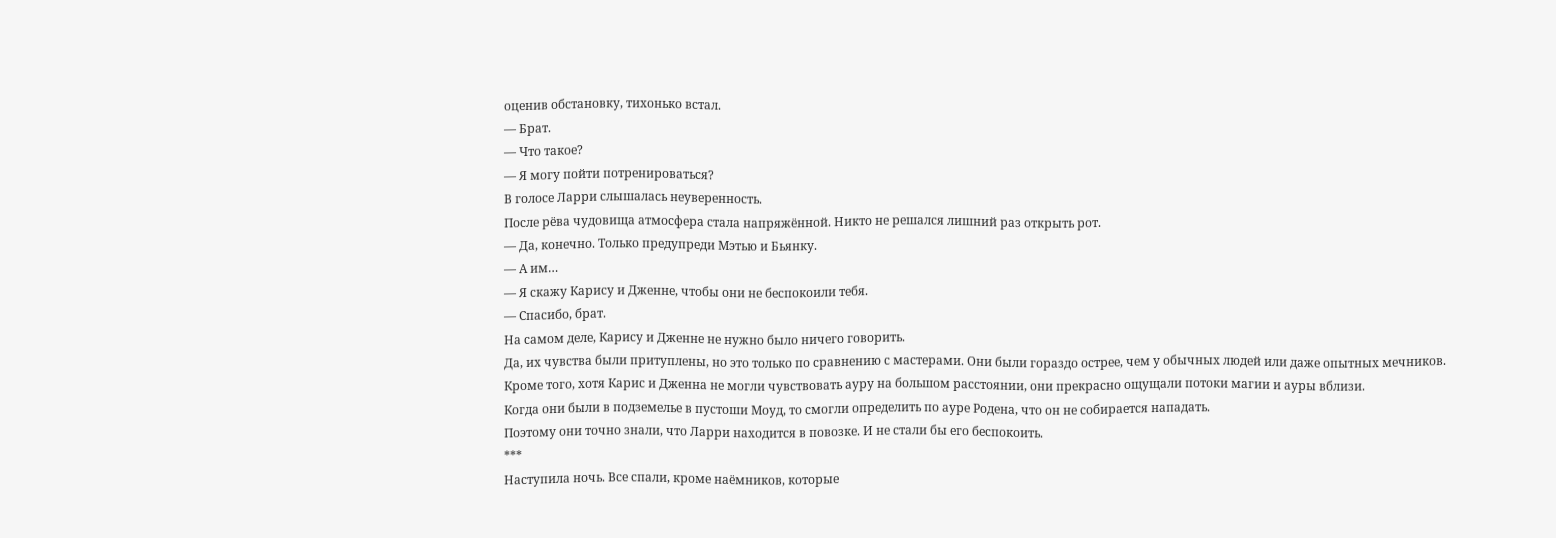оценив обстановку, тихонько встал.
— Брат.
— Что такое?
— Я могу пойти потренироваться?
В голосе Ларри слышалась неуверенность.
После рёва чудовища атмосфера стала напряжённой. Никто не решался лишний раз открыть рот.
— Да, конечно. Только предупреди Мэтью и Бьянку.
— А им…
— Я скажу Карису и Дженне, чтобы они не беспокоили тебя.
— Спасибо, брат.
На самом деле, Карису и Дженне не нужно было ничего говорить.
Да, их чувства были притуплены, но это только по сравнению с мастерами. Они были гораздо острее, чем у обычных людей или даже опытных мечников.
Кроме того, хотя Карис и Дженна не могли чувствовать ауру на большом расстоянии, они прекрасно ощущали потоки магии и ауры вблизи.
Когда они были в подземелье в пустоши Моуд, то смогли определить по ауре Родена, что он не собирается нападать.
Поэтому они точно знали, что Ларри находится в повозке. И не стали бы его беспокоить.
***
Наступила ночь. Все спали, кроме наёмников, которые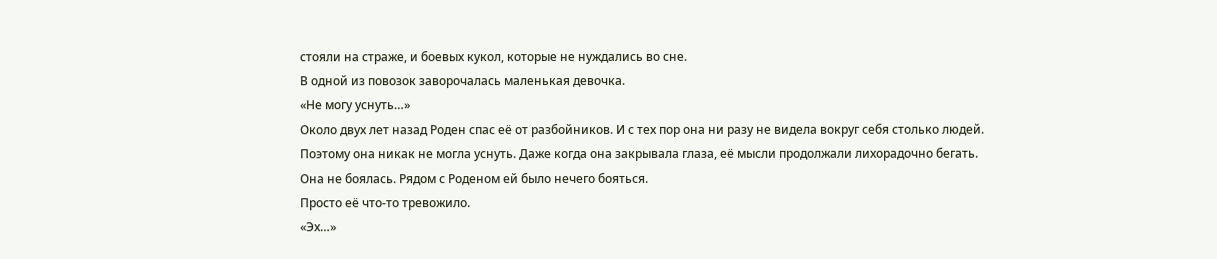стояли на страже, и боевых кукол, которые не нуждались во сне.
В одной из повозок заворочалась маленькая девочка.
«Не могу уснуть…»
Около двух лет назад Роден спас её от разбойников. И с тех пор она ни разу не видела вокруг себя столько людей.
Поэтому она никак не могла уснуть. Даже когда она закрывала глаза, её мысли продолжали лихорадочно бегать.
Она не боялась. Рядом с Роденом ей было нечего бояться.
Просто её что-то тревожило.
«Эх…»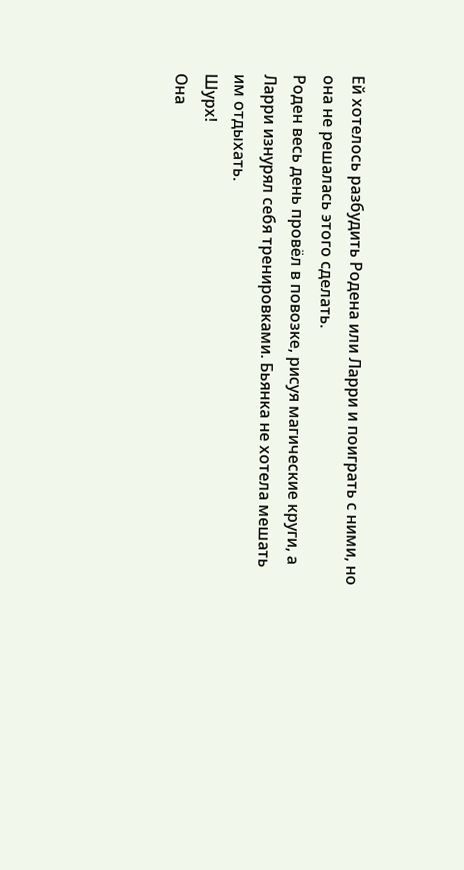Ей хотелось разбудить Родена или Ларри и поиграть с ними, но она не решалась этого сделать.
Роден весь день провёл в повозке, рисуя магические круги, а Ларри изнурял себя тренировками. Бьянка не хотела мешать им отдыхать.
Шурх!
Она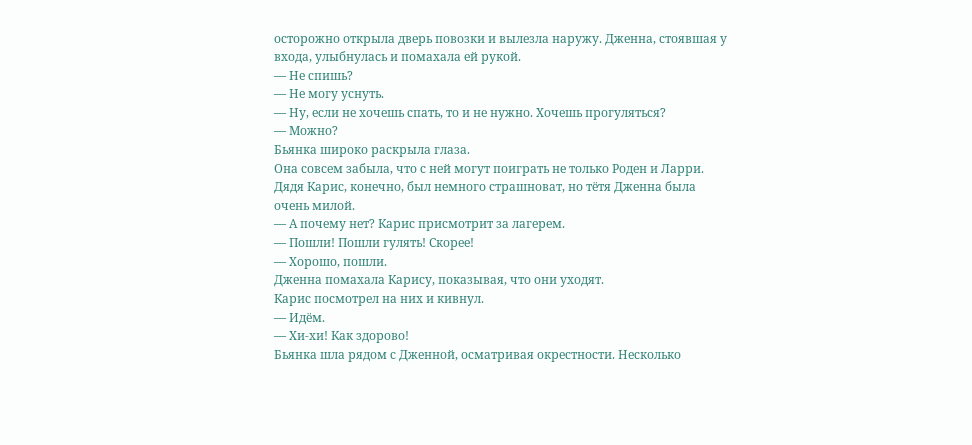осторожно открыла дверь повозки и вылезла наружу. Дженна, стоявшая у входа, улыбнулась и помахала ей рукой.
— Не спишь?
— Не могу уснуть.
— Ну, если не хочешь спать, то и не нужно. Хочешь прогуляться?
— Можно?
Бьянка широко раскрыла глаза.
Она совсем забыла, что с ней могут поиграть не только Роден и Ларри. Дядя Карис, конечно, был немного страшноват, но тётя Дженна была очень милой.
— А почему нет? Карис присмотрит за лагерем.
— Пошли! Пошли гулять! Скорее!
— Хорошо, пошли.
Дженна помахала Карису, показывая, что они уходят.
Карис посмотрел на них и кивнул.
— Идём.
— Хи-хи! Как здорово!
Бьянка шла рядом с Дженной, осматривая окрестности. Несколько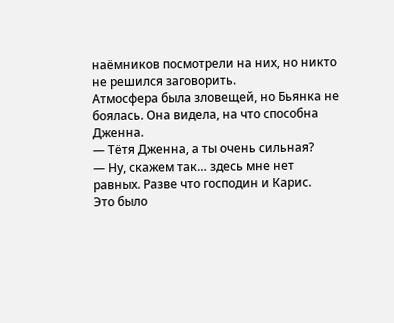наёмников посмотрели на них, но никто не решился заговорить.
Атмосфера была зловещей, но Бьянка не боялась. Она видела, на что способна Дженна.
— Тётя Дженна, а ты очень сильная?
— Ну, скажем так… здесь мне нет равных. Разве что господин и Карис.
Это было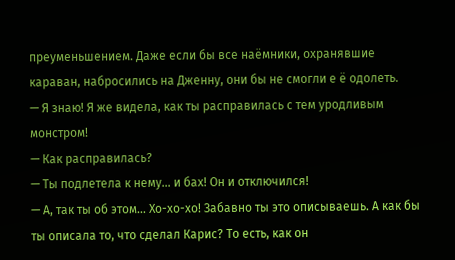преуменьшением. Даже если бы все наёмники, охранявшие караван, набросились на Дженну, они бы не смогли е ё одолеть.
— Я знаю! Я же видела, как ты расправилась с тем уродливым монстром!
— Как расправилась?
— Ты подлетела к нему… и бах! Он и отключился!
— А, так ты об этом… Хо-хо-хо! Забавно ты это описываешь. А как бы ты описала то, что сделал Карис? То есть, как он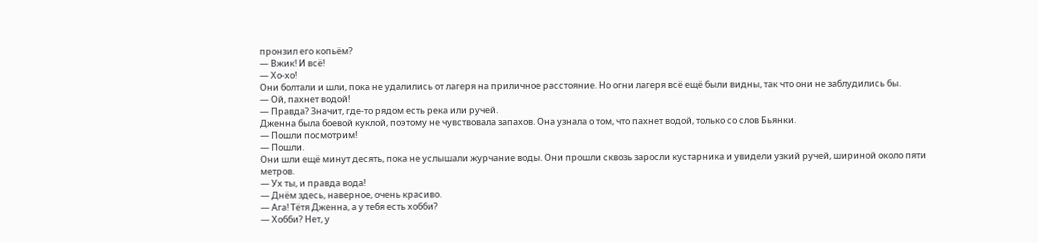пронзил его копьём?
— Вжик! И всё!
— Хо-хо!
Они болтали и шли, пока не удалились от лагеря на приличное расстояние. Но огни лагеря всё ещё были видны, так что они не заблудились бы.
— Ой, пахнет водой!
— Правда? Значит, где-то рядом есть река или ручей.
Дженна была боевой куклой, поэтому не чувствовала запахов. Она узнала о том, что пахнет водой, только со слов Бьянки.
— Пошли посмотрим!
— Пошли.
Они шли ещё минут десять, пока не услышали журчание воды. Они прошли сквозь заросли кустарника и увидели узкий ручей, шириной около пяти метров.
— Ух ты, и правда вода!
— Днём здесь, наверное, очень красиво.
— Ага! Тётя Дженна, а у тебя есть хобби?
— Хобби? Нет, у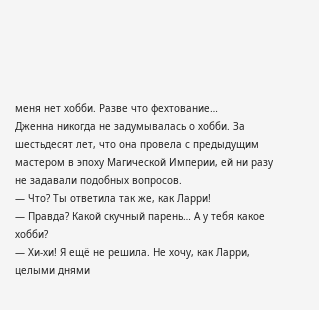меня нет хобби. Разве что фехтование…
Дженна никогда не задумывалась о хобби. За шестьдесят лет, что она провела с предыдущим мастером в эпоху Магической Империи, ей ни разу не задавали подобных вопросов.
— Что? Ты ответила так же, как Ларри!
— Правда? Какой скучный парень… А у тебя какое хобби?
— Хи-хи! Я ещё не решила. Не хочу, как Ларри, целыми днями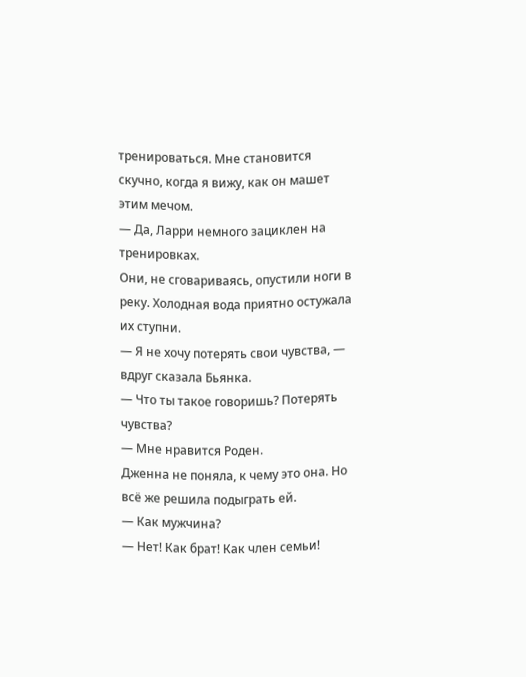тренироваться. Мне становится скучно, когда я вижу, как он машет этим мечом.
— Да, Ларри немного зациклен на тренировках.
Они, не сговариваясь, опустили ноги в реку. Холодная вода приятно остужала их ступни.
— Я не хочу потерять свои чувства, — вдруг сказала Бьянка.
— Что ты такое говоришь? Потерять чувства?
— Мне нравится Роден.
Дженна не поняла, к чему это она. Но всё же решила подыграть ей.
— Как мужчина?
— Нет! Как брат! Как член семьи!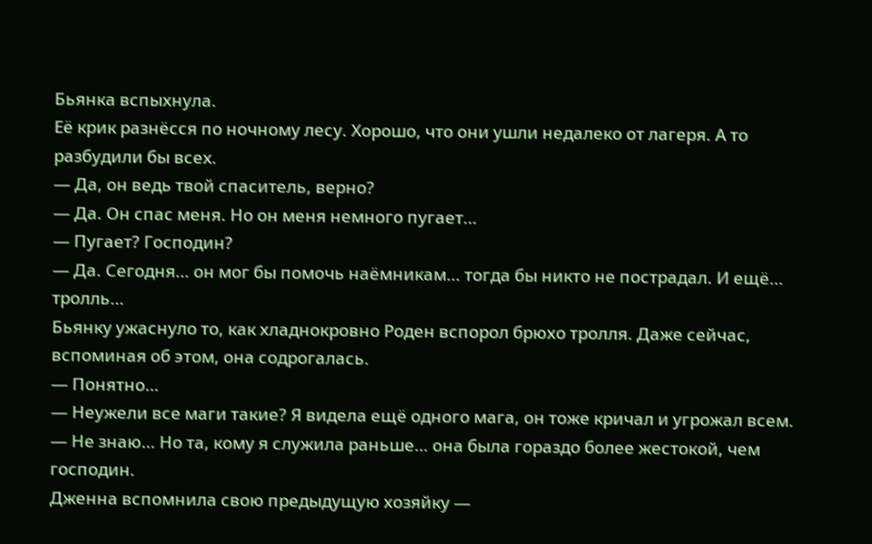Бьянка вспыхнула.
Её крик разнёсся по ночному лесу. Хорошо, что они ушли недалеко от лагеря. А то разбудили бы всех.
— Да, он ведь твой спаситель, верно?
— Да. Он спас меня. Но он меня немного пугает…
— Пугает? Господин?
— Да. Сегодня… он мог бы помочь наёмникам… тогда бы никто не пострадал. И ещё… тролль…
Бьянку ужаснуло то, как хладнокровно Роден вспорол брюхо тролля. Даже сейчас, вспоминая об этом, она содрогалась.
— Понятно…
— Неужели все маги такие? Я видела ещё одного мага, он тоже кричал и угрожал всем.
— Не знаю… Но та, кому я служила раньше… она была гораздо более жестокой, чем господин.
Дженна вспомнила свою предыдущую хозяйку —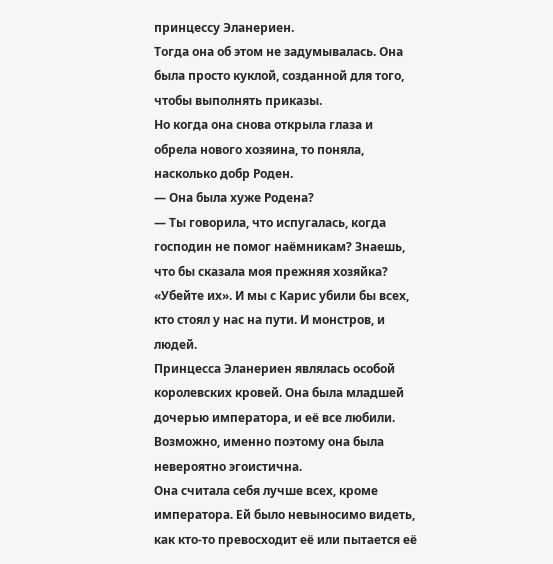принцессу Эланериен.
Тогда она об этом не задумывалась. Она была просто куклой, созданной для того, чтобы выполнять приказы.
Но когда она снова открыла глаза и обрела нового хозяина, то поняла, насколько добр Роден.
— Она была хуже Родена?
— Ты говорила, что испугалась, когда господин не помог наёмникам? Знаешь, что бы сказала моя прежняя хозяйка? «Убейте их». И мы с Карис убили бы всех, кто стоял у нас на пути. И монстров, и людей.
Принцесса Эланериен являлась особой королевских кровей. Она была младшей дочерью императора, и её все любили.
Возможно, именно поэтому она была невероятно эгоистична.
Она считала себя лучше всех, кроме императора. Ей было невыносимо видеть, как кто-то превосходит её или пытается её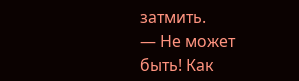затмить.
— Не может быть! Как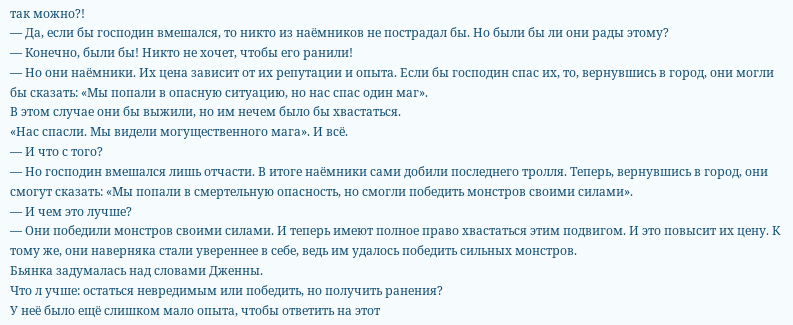так можно?!
— Да, если бы господин вмешался, то никто из наёмников не пострадал бы. Но были бы ли они рады этому?
— Конечно, были бы! Никто не хочет, чтобы его ранили!
— Но они наёмники. Их цена зависит от их репутации и опыта. Если бы господин спас их, то, вернувшись в город, они могли бы сказать: «Мы попали в опасную ситуацию, но нас спас один маг».
В этом случае они бы выжили, но им нечем было бы хвастаться.
«Нас спасли. Мы видели могущественного мага». И всё.
— И что с того?
— Но господин вмешался лишь отчасти. В итоге наёмники сами добили последнего тролля. Теперь, вернувшись в город, они смогут сказать: «Мы попали в смертельную опасность, но смогли победить монстров своими силами».
— И чем это лучше?
— Они победили монстров своими силами. И теперь имеют полное право хвастаться этим подвигом. И это повысит их цену. К тому же, они наверняка стали увереннее в себе, ведь им удалось победить сильных монстров.
Бьянка задумалась над словами Дженны.
Что л учше: остаться невредимым или победить, но получить ранения?
У неё было ещё слишком мало опыта, чтобы ответить на этот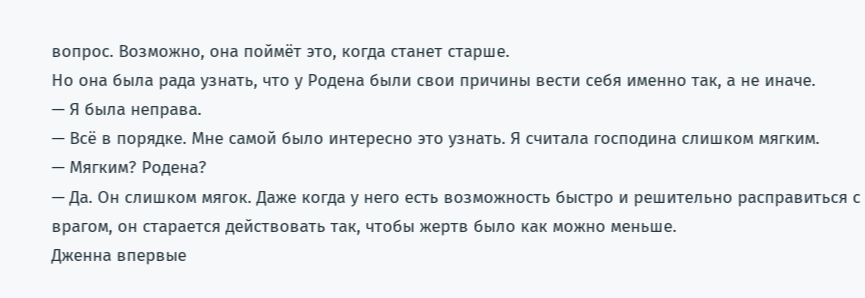вопрос. Возможно, она поймёт это, когда станет старше.
Но она была рада узнать, что у Родена были свои причины вести себя именно так, а не иначе.
— Я была неправа.
— Всё в порядке. Мне самой было интересно это узнать. Я считала господина слишком мягким.
— Мягким? Родена?
— Да. Он слишком мягок. Даже когда у него есть возможность быстро и решительно расправиться с врагом, он старается действовать так, чтобы жертв было как можно меньше.
Дженна впервые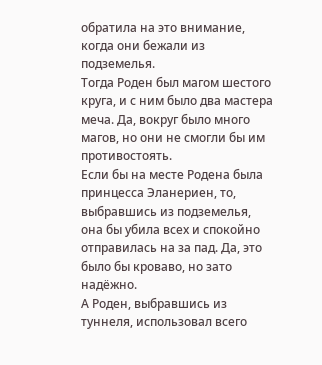обратила на это внимание, когда они бежали из подземелья.
Тогда Роден был магом шестого круга, и с ним было два мастера меча. Да, вокруг было много магов, но они не смогли бы им противостоять.
Если бы на месте Родена была принцесса Эланериен, то, выбравшись из подземелья, она бы убила всех и спокойно отправилась на за пад. Да, это было бы кроваво, но зато надёжно.
А Роден, выбравшись из туннеля, использовал всего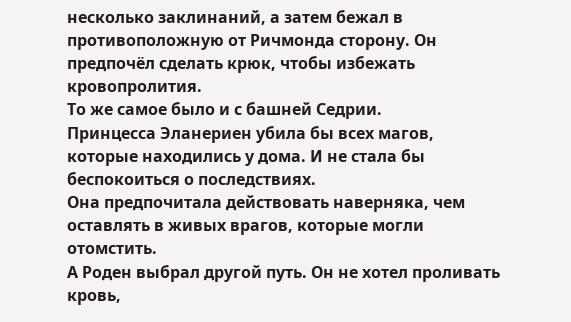несколько заклинаний, а затем бежал в противоположную от Ричмонда сторону. Он предпочёл сделать крюк, чтобы избежать кровопролития.
То же самое было и с башней Седрии.
Принцесса Эланериен убила бы всех магов, которые находились у дома. И не стала бы беспокоиться о последствиях.
Она предпочитала действовать наверняка, чем оставлять в живых врагов, которые могли отомстить.
А Роден выбрал другой путь. Он не хотел проливать кровь,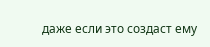даже если это создаст ему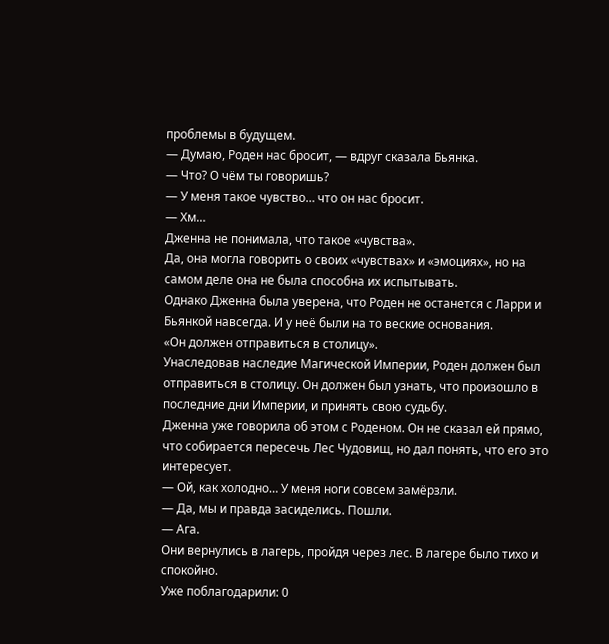проблемы в будущем.
— Думаю, Роден нас бросит, — вдруг сказала Бьянка.
— Что? О чём ты говоришь?
— У меня такое чувство… что он нас бросит.
— Хм…
Дженна не понимала, что такое «чувства».
Да, она могла говорить о своих «чувствах» и «эмоциях», но на самом деле она не была способна их испытывать.
Однако Дженна была уверена, что Роден не останется с Ларри и Бьянкой навсегда. И у неё были на то веские основания.
«Он должен отправиться в столицу».
Унаследовав наследие Магической Империи, Роден должен был отправиться в столицу. Он должен был узнать, что произошло в последние дни Империи, и принять свою судьбу.
Дженна уже говорила об этом с Роденом. Он не сказал ей прямо, что собирается пересечь Лес Чудовищ, но дал понять, что его это интересует.
— Ой, как холодно… У меня ноги совсем замёрзли.
— Да, мы и правда засиделись. Пошли.
— Ага.
Они вернулись в лагерь, пройдя через лес. В лагере было тихо и спокойно.
Уже поблагодарили: 0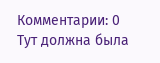Комментарии: 0
Тут должна была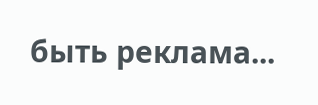быть реклама...